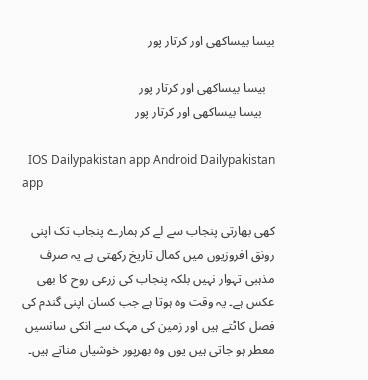بیسا بیساکھی اور کرتار پور

   بیسا بیساکھی اور کرتار پور
    بیسا بیساکھی اور کرتار پور

  IOS Dailypakistan app Android Dailypakistan app

کھی بھارتی پنجاب سے لے کر ہمارے پنجاب تک اپنی رونق افروزیوں میں کمال تاریخ رکھتی ہے یہ صرف مذہبی تہوار نہیں بلکہ پنجاب کی زرعی روح کا بھی عکس ہے۔ یہ وقت وہ ہوتا ہے جب کسان اپنی گندم کی فصل کاٹتے ہیں اور زمین کی مہک سے انکی سانسیں معطر ہو جاتی ہیں یوں وہ بھرپور خوشیاں مناتے ہیں۔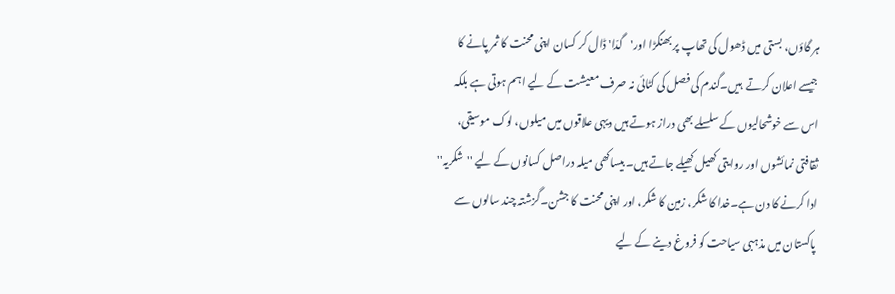ہر گاؤں، بستی میں ڈھول کی تھاپ پر بھنگڑا اور'گدّا' ڈال کر کسان اپنی محنت کا ثمر پانے کا  جیسے اعلان کرتے  ہیں۔گندم کی فصل کی کٹائی نہ صرف معیشت کے لیے اہم ہوتی ہے بلکہ اس سے خوشحالیوں کے سلسلے بھی دراز ہوتے ہیں دیہی علاقوں میں میلوں، لوک موسیقی، ثقافتی نمائشوں اور روایتی کھیل کھیلے جاتے ہیں۔ بیساکھی میلہ دراصل کسانوں کے لیے ''شکریہ'' ادا کرنے کا دن ہے۔خدا کا شکر، زمین کا شکر، اور اپنی محنت کا جشن۔گزشتہ چند سالوں سے پاکستان میں مذہبی سیاحت کو فروغ دینے کے لیے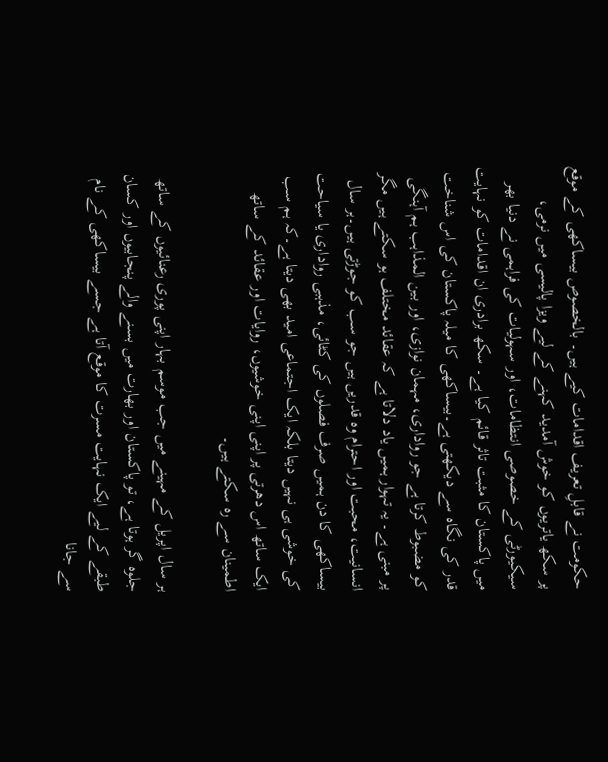حکومت نے قابلِ تعریف اقدامات کیے ہیں۔ بالخصوص بیساکھی کے موقع پر سکھ یاتریوں کو خوش آمدید کہنے کے لیے ویزا پالیسی میں نرمی، سیکیورٹی کے خصوصی انتظامات، اور سہولیات کی فراہمی نے دنیا بھر میں پاکستان کا مثبت تاثر قائم کیا ہے۔ سکھ برادری ان اقدامات کو نہایت قدر کی نگاہ سے دیکھتی ہے۔بیساکھی کا میلہ پاکستان کی اس شناخت کو مضبوط کرتا ہے جو رواداری، مہمان نوازی، اور بین المذاہب ہم آہنگی پر مبنی ہے۔ یہ تہوار ہمیں یاد دلاتا ہے کہ عقائد مختلف ہو سکتے ہیں مگر انسانیت، محبت اور احترام وہ قدریں ہیں جو سب کو جوڑتی ہیں۔ہر سال بیساکھی کا دن ہمیں صرف فصلوں کی کٹائی، مذہبی رواداری یا سیاحت کی خوشی ہی نہیں دیتا بلکہ ایک اجتماعی امید بھی دیتا ہے۔کہ ہم سب ایک ساتھ اس دھرتی پر اپنی اپنی خوشیوں، روایات اور عقائد کے ساتھ اطمینان سے رہ سکتے ہیں۔

ہر سال اپریل کے مہینے میں جب موسم بہار اپنی پوری رعنائیوں کے ساتھ جلوہ گر ہوتا ہے، تو پاکستان اور بھارت میں بسنے والے پنجابیوں اور کسان طبقے کے لیے ایک نہایت مسرت کا موقع آتا ہے جسے بیساکھی کے نام سے جانا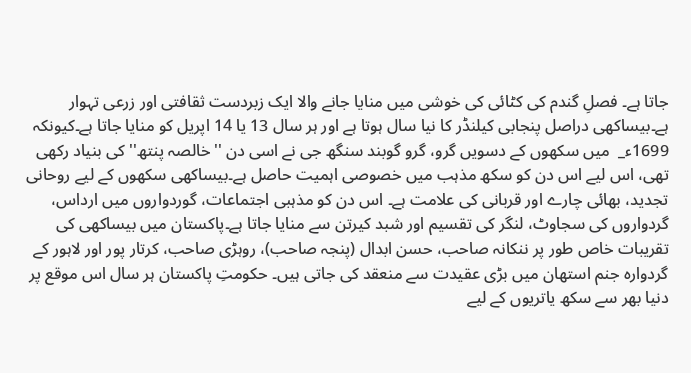جاتا ہے۔ فصلِ گندم کی کٹائی کی خوشی میں منایا جانے والا ایک زبردست ثقافتی اور زرعی تہوار ہے۔بیساکھی دراصل پنجابی کیلنڈر کا نیا سال ہوتا ہے اور ہر سال 13 یا 14 اپریل کو منایا جاتا ہے۔کیونکہ 1699ء_  میں سکھوں کے دسویں گرو، گرو گوبند سنگھ جی نے اسی دن ''خالصہ پنتھ'' کی بنیاد رکھی تھی، اس لیے اس دن کو سکھ مذہب میں خصوصی اہمیت حاصل ہے۔بیساکھی سکھوں کے لیے روحانی تجدید، بھائی چارے اور قربانی کی علامت ہے۔ اس دن کو مذہبی اجتماعات، گوردواروں میں ارداس، گردواروں کی سجاوٹ، لنگر کی تقسیم اور شبد کیرتن سے منایا جاتا ہے۔پاکستان میں بیساکھی کی تقریبات خاص طور پر ننکانہ صاحب، حسن ابدال (پنجہ صاحب)، روہڑی صاحب، کرتار پور اور لاہور کے گردوارہ جنم استھان میں بڑی عقیدت سے منعقد کی جاتی ہیں۔ حکومتِ پاکستان ہر سال اس موقع پر دنیا بھر سے سکھ یاتریوں کے لیے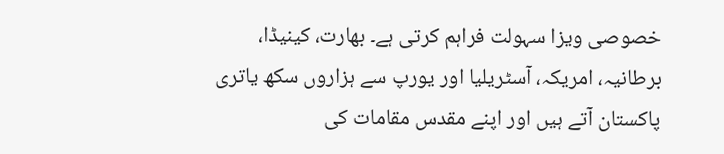خصوصی ویزا سہولت فراہم کرتی ہے۔ بھارت، کینیڈا، برطانیہ، امریکہ، آسٹریلیا اور یورپ سے ہزاروں سکھ یاتری پاکستان آتے ہیں اور اپنے مقدس مقامات کی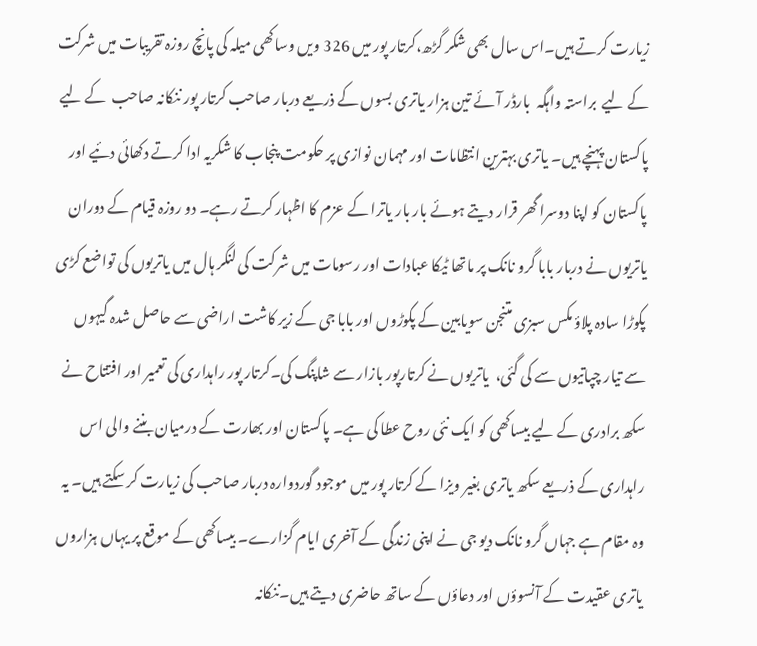زیارت کرتے ہیں۔اس سال بھی شکر گڑھ،کرتار پور میں 326 ویں وساکھی میلہ کی پانچ روزہ تقریبات میں شرکت کے لیے  براستہ واہگہ  بارڈر آئے تین ہزار یاتری بسوں کے ذریعے دربار صاحب کرتار پور ننکانہ صاحب  کے لیے پاکستان پہنچے ہیں۔ یاتری بہترین انتظامات اور مہمان نوازی پر حکومت پنجاب کا شکریہ ادا کرتے دکھائی دئیے اور پاکستان کو اپنا دوسرا گھر قرار دیتے ہوئے بار بار یاترا کے عزم کا اظہار کرتے رہے۔ دو روزہ قیام کے دوران  یاتریوں نے دربار بابا گرو نانک پر ماتھا ٹیکا عبادات اور رسومات میں شرکت کی لنگر ہال میں یاتریوں کی تواضع کڑی پکوڑا سادہ پلاؤ مکس سبزی متنجن سویابین کے پکوڑوں اور بابا جی کے زیر کاشت اراضی سے حاصل شدہ گیہوں سے تیار چپاتیوں سے کی گئی،  یاتریوں نے کرتارپور بازار سے شاپنگ کی۔کرتار پور راہداری کی تعمیر اور افتتاح نے سکھ برادری کے لیے بیساکھی کو ایک نئی روح عطا کی ہے۔ پاکستان اور بھارت کے درمیان بننے والی اس راہداری کے ذریعے سکھ یاتری بغیر ویزا کے کرتار پور میں موجود گوردوارہ دربار صاحب کی زیارت کر سکتے ہیں۔ یہ وہ مقام ہے جہاں گرو نانک دیو جی نے اپنی زندگی کے آخری ایام گزارے۔ بیساکھی کے موقع پر یہاں ہزاروں یاتری عقیدت کے آنسوؤں اور دعاؤں کے ساتھ حاضری دیتے ہیں۔ننکانہ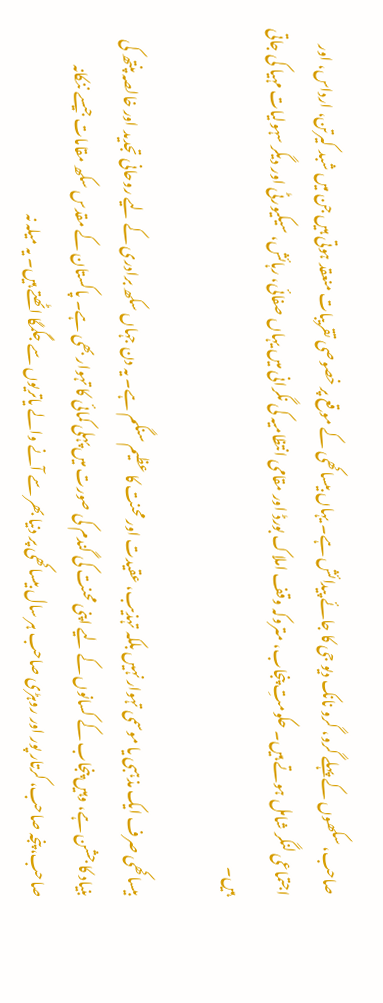صاحب، سکھوں کے پہلے گرو، گرو نانک دیو جی کا جائے پیدائش ہے۔ یہاں بیساکھی کے موقع پر خصوصی تقریبات منعقد ہوتی ہیں جن میں شبد کیرتن، ارداس، اور اجتماعی لنگر شامل ہوتے ہیں۔ حکومتِ پنجاب، متروکہ وقف املاک بورڈ اور مقامی انتظامیہ کی نگرانی میں یہاں صفائی، رہائش، سیکیورٹی اور دیگر سہولیات مہیا کی جاتی ہیں۔

بیساکھی صرف ایک مذہبی یا موسمی تہوار نہیں بلکہ تہذیب، عقیدت اور محنت کا عظیم سنگم ہے۔ یہ دن جہاں سکھ برادری کے لیے روحانی تجدید اور خالصہ پنتھ کی بنیاد کا جشن ہے، وہیں پنجاب کے کسانوں کے لیے اپنی محنت کی گندم کی صورت میں پہلی کمائی کا تہوار بھی ہے۔ پاکستان کے مقدس سکھ مقامات جیسے ننکانہ صاحب، پنجہ صاحب، کرتار پور اور روہڑی صاحب ہر سال بیساکھی پر دنیا بھر سے آنے والے یاتریوں سے جگمگا اٹھتے ہیں۔ یہ میلہ نہ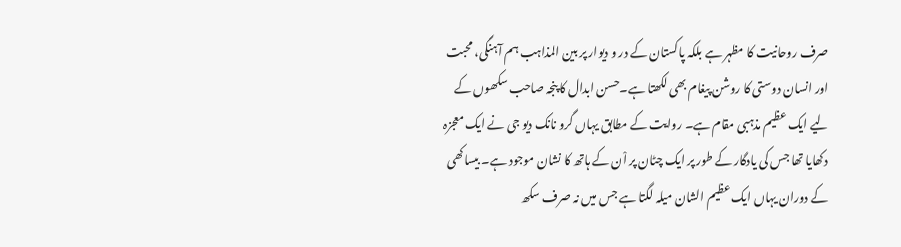صرف روحانیت کا مظہر ہے بلکہ پاکستان کے در و دیوار پر بین المذاہب ہم آہنگی، محبت اور انسان دوستی کا روشن پیغام بھی لکھتا ہے۔حسن ابدال کا پنجہ صاحب سکھوں کے لیے ایک عظیم مذہبی مقام ہے۔ روایت کے مطابق یہاں گرو نانک دیو جی نے ایک معجزہ دکھایا تھا جس کی یادگار کے طور پر ایک چٹان پر اْن کے ہاتھ کا نشان موجود ہے۔ بیساکھی کے دوران یہاں ایک عظیم الشان میلہ لگتا ہے جس میں نہ صرف سکھ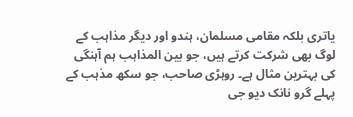یاتری بلکہ مقامی مسلمان، ہندو اور دیگر مذاہب کے لوگ بھی شرکت کرتے ہیں، جو بین المذاہب ہم آہنگی کی بہترین مثال ہے۔ روہڑی صاحب، جو سکھ مذہب کے پہلے گرو نانک دیو جی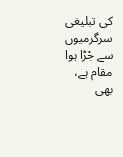کی تبلیغی سرگرمیوں سے جْڑا ہوا مقام ہے، بھی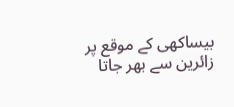بیساکھی کے موقع پر زائرین سے بھر جاتا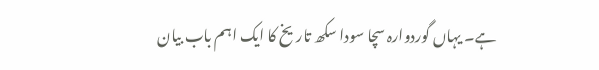ہے۔ یہاں گوردوارہ سچا سودا سکھ تاریخ کا ایک اہم باب بیان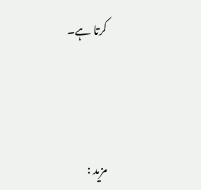کرتا ہے۔



مزید :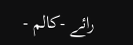رائے -کالم -